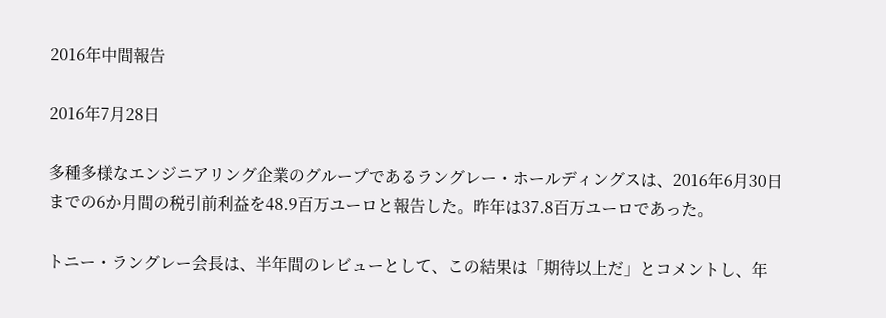2016年中間報告

2016年7月28日

多種多様なエンジニアリング企業のグループであるラングレー・ホールディングスは、2016年6月30日までの6か月間の税引前利益を48.9百万ユーロと報告した。昨年は37.8百万ユーロであった。

トニー・ラングレー会長は、半年間のレビューとして、この結果は「期待以上だ」とコメントし、年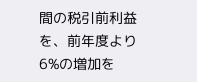間の税引前利益を、前年度より6%の増加を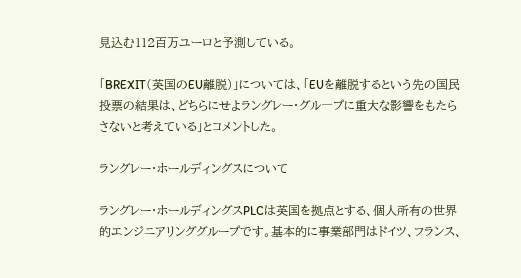見込む112百万ユーロと予測している。

「BREXIT(英国のEU離脱)」については、「EUを離脱するという先の国民投票の結果は、どちらにせよラングレー・グル―プに重大な影響をもたらさないと考えている」とコメントした。

ラングレー・ホールディングスについて

ラングレー・ホールディングスPLCは英国を拠点とする、個人所有の世界的エンジニアリンググループです。基本的に事業部門はドイツ、フランス、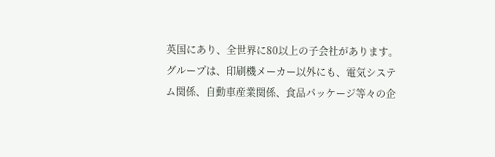英国にあり、全世界に80以上の子会社があります。グループは、印刷機メーカー以外にも、電気システム関係、自動車産業関係、食品パッケージ等々の企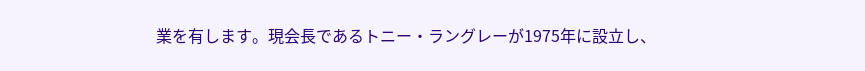業を有します。現会長であるトニー・ラングレーが1975年に設立し、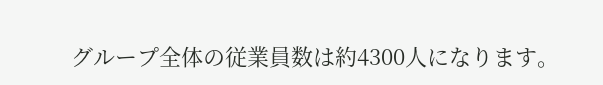グループ全体の従業員数は約4300人になります。